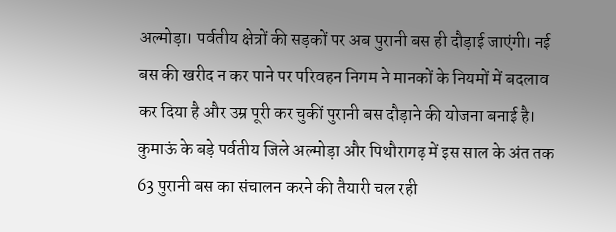अल्मोड़ा। पर्वतीय क्षेत्रों की सड़कों पर अब पुरानी बस ही दौड़ाई जाएंगी। नई बस की खरीद न कर पाने पर परिवहन निगम ने मानकों के नियमों में बदलाव कर दिया है और उम्र पूरी कर चुकीं पुरानी बस दौड़ाने की योजना बनाई है। कुमाऊं के बड़े पर्वतीय जिले अल्मोड़ा और पिथौरागढ़ में इस साल के अंत तक 63 पुरानी बस का संचालन करने की तैयारी चल रही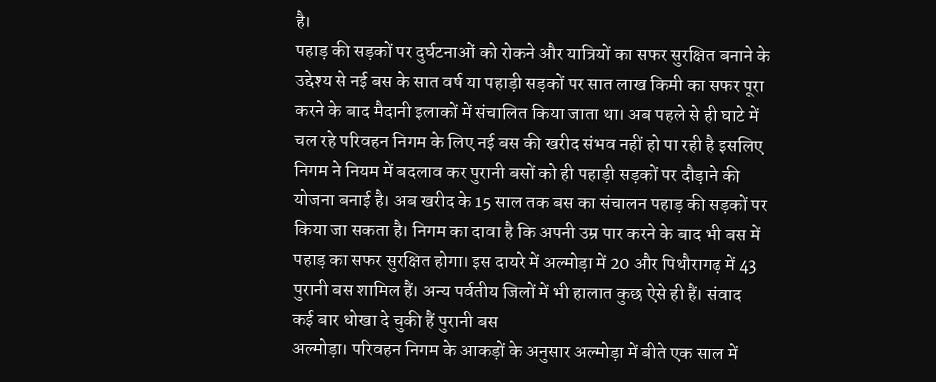है।
पहाड़ की सड़कों पर दुर्घटनाओं को रोकने और यात्रियों का सफर सुरक्षित बनाने के उद्देश्य से नई बस के सात वर्ष या पहाड़ी सड़कों पर सात लाख किमी का सफर पूरा करने के बाद मैदानी इलाकों में संचालित किया जाता था। अब पहले से ही घाटे में चल रहे परिवहन निगम के लिए नई बस की खरीद संभव नहीं हो पा रही है इसलिए निगम ने नियम में बदलाव कर पुरानी बसों को ही पहाड़ी सड़कों पर दौड़ाने की योजना बनाई है। अब खरीद के 15 साल तक बस का संचालन पहाड़ की सड़कों पर किया जा सकता है। निगम का दावा है कि अपनी उम्र पार करने के बाद भी बस में पहाड़ का सफर सुरक्षित होगा। इस दायरे में अल्मोड़ा में 20 और पिथौरागढ़ में 43 पुरानी बस शामिल हैं। अन्य पर्वतीय जिलों में भी हालात कुछ ऐसे ही हैं। संवाद
कई बार धोखा दे चुकी हैं पुरानी बस
अल्मोड़ा। परिवहन निगम के आकड़ों के अनुसार अल्मोड़ा में बीते एक साल में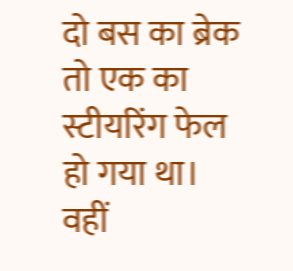दो बस का ब्रेक तो एक का स्टीयरिंग फेल हो गया था। वहीं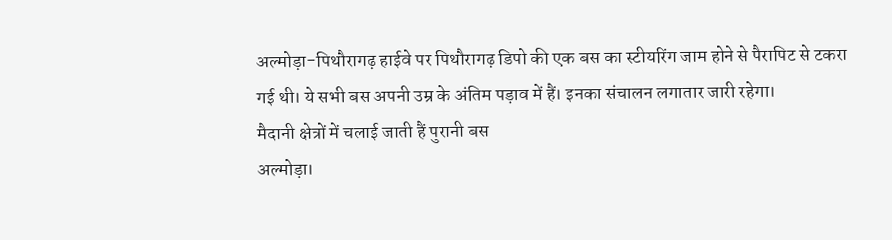अल्मोड़ा-पिथौरागढ़ हाईवे पर पिथौरागढ़ डिपो की एक बस का स्टीयरिंग जाम होने से पैरापिट से टकरा गई थी। ये सभी बस अपनी उम्र के अंतिम पड़ाव में हैं। इनका संचालन लगातार जारी रहेगा।
मैदानी क्षेत्रों में चलाई जाती हैं पुरानी बस
अल्मोड़ा।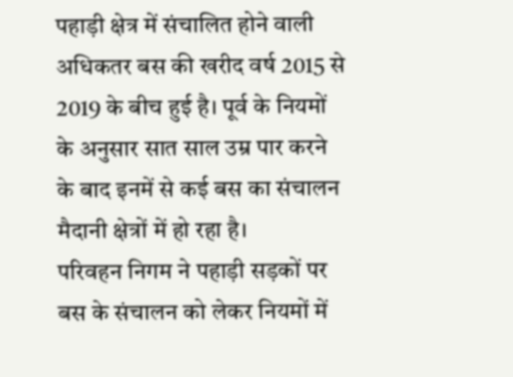पहाड़ी क्षेत्र में संचालित होने वाली अधिकतर बस की खरीद वर्ष 2015 से 2019 के बीच हुई है। पूर्व के नियमों के अनुसार सात साल उम्र पार करने के बाद इनमें से कई बस का संचालन मैदानी क्षेत्रों में हो रहा है।
परिवहन निगम ने पहाड़ी सड़कों पर बस के संचालन को लेकर नियमों में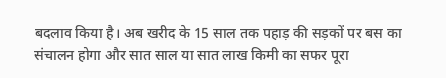बदलाव किया है। अब खरीद के 15 साल तक पहाड़ की सड़कों पर बस का संचालन होगा और सात साल या सात लाख किमी का सफर पूरा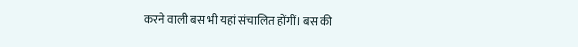करने वाली बस भी यहां संचालित होंगीं। बस की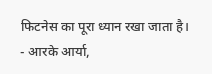फिटनेस का पूरा ध्यान रखा जाता है।
- आरके आर्या,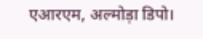एआरएम, अल्मोड़ा डिपो।